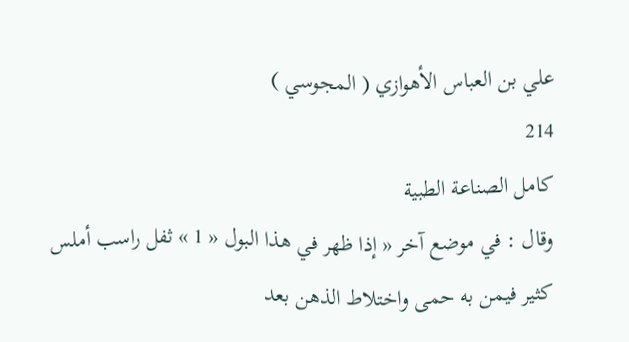علي بن العباس الأهوازي ( المجوسي )
214
كامل الصناعة الطبية
وقال : في موضع آخر « إذا ظهر في هذا البول « 1 » ثفل راسب أملس كثير فيمن به حمى واختلاط الذهن بعد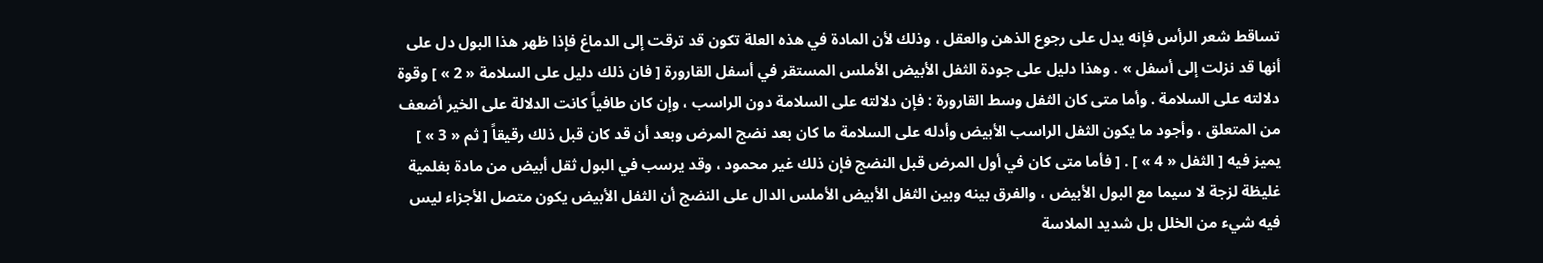تساقط شعر الرأس فإنه يدل على رجوع الذهن والعقل ، وذلك لأن المادة في هذه العلة تكون قد ترقت إلى الدماغ فإذا ظهر هذا البول دل على أنها قد نزلت إلى أسفل » . وهذا دليل على جودة الثفل الأبيض الأملس المستقر في أسفل القارورة [ فان ذلك دليل على السلامة « 2 » ] وقوة دلالته على السلامة . وأما متى كان الثفل وسط القارورة : فإن دلالته على السلامة دون الراسب ، وإن كان طافياً كانت الدلالة على الخير أضعف من المتعلق ، وأجود ما يكون الثفل الراسب الأبيض وأدله على السلامة ما كان بعد نضج المرض وبعد أن قد كان قبل ذلك رقيقاً [ ثم « 3 » ] يميز فيه [ الثفل « 4 » ] . [ فأما متى كان في أول المرض قبل النضج فإن ذلك غير محمود ، وقد يرسب في البول ثقل أبيض من مادة بغلمية غليظة لزجة لا سيما مع البول الأبيض ، والفرق بينه وبين الثفل الأبيض الأملس الدال على النضج أن الثفل الأبيض يكون متصل الأجزاء ليس فيه شيء من الخلل بل شديد الملاسة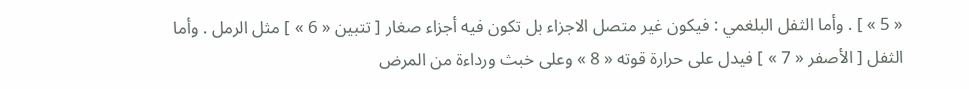« 5 » ] . وأما الثفل البلغمي : فيكون غير متصل الاجزاء بل تكون فيه أجزاء صغار [ تتبين « 6 » ] مثل الرمل . وأما الثفل [ الأصفر « 7 » ] فيدل على حرارة قوته « 8 » وعلى خبث ورداءة من المرض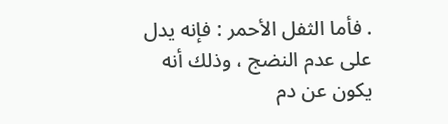. فأما الثفل الأحمر : فإنه يدل على عدم النضج ، وذلك أنه يكون عن دم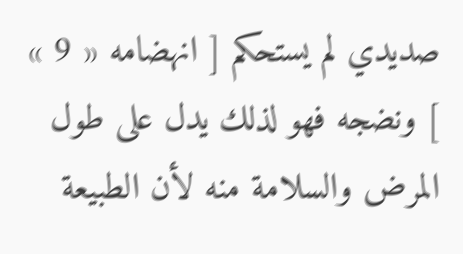صديدي لم يستحكم [ انهضامه « 9 » ] ونضجه فهو لذلك يدل على طول المرض والسلامة منه لأن الطبيعة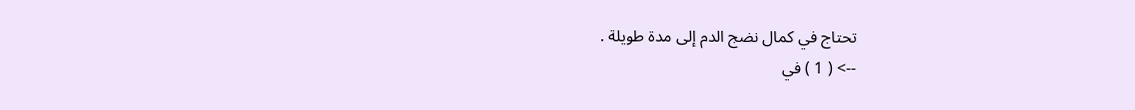تحتاج في كمال نضج الدم إلى مدة طويلة .
--> ( 1 ) في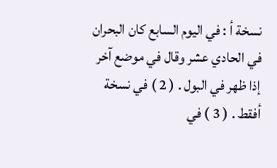نسخة أ : في اليوم السابع كان البحران في الحادي عشر وقال في موضع آخر إذا ظهر في البول . ( 2 ) في نسخة أفقط . ( 3 ) في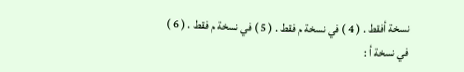نسخة أفقط . ( 4 ) في نسخة م فقط . ( 5 ) في نسخة م فقط . ( 6 ) في نسخة أ :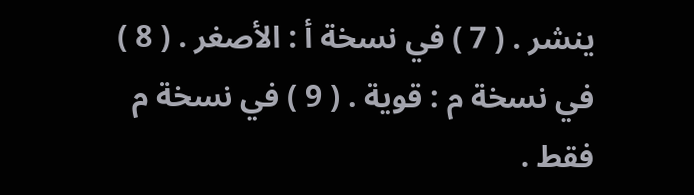ينشر . ( 7 ) في نسخة أ : الأصغر . ( 8 ) في نسخة م : قوية . ( 9 ) في نسخة م فقط .